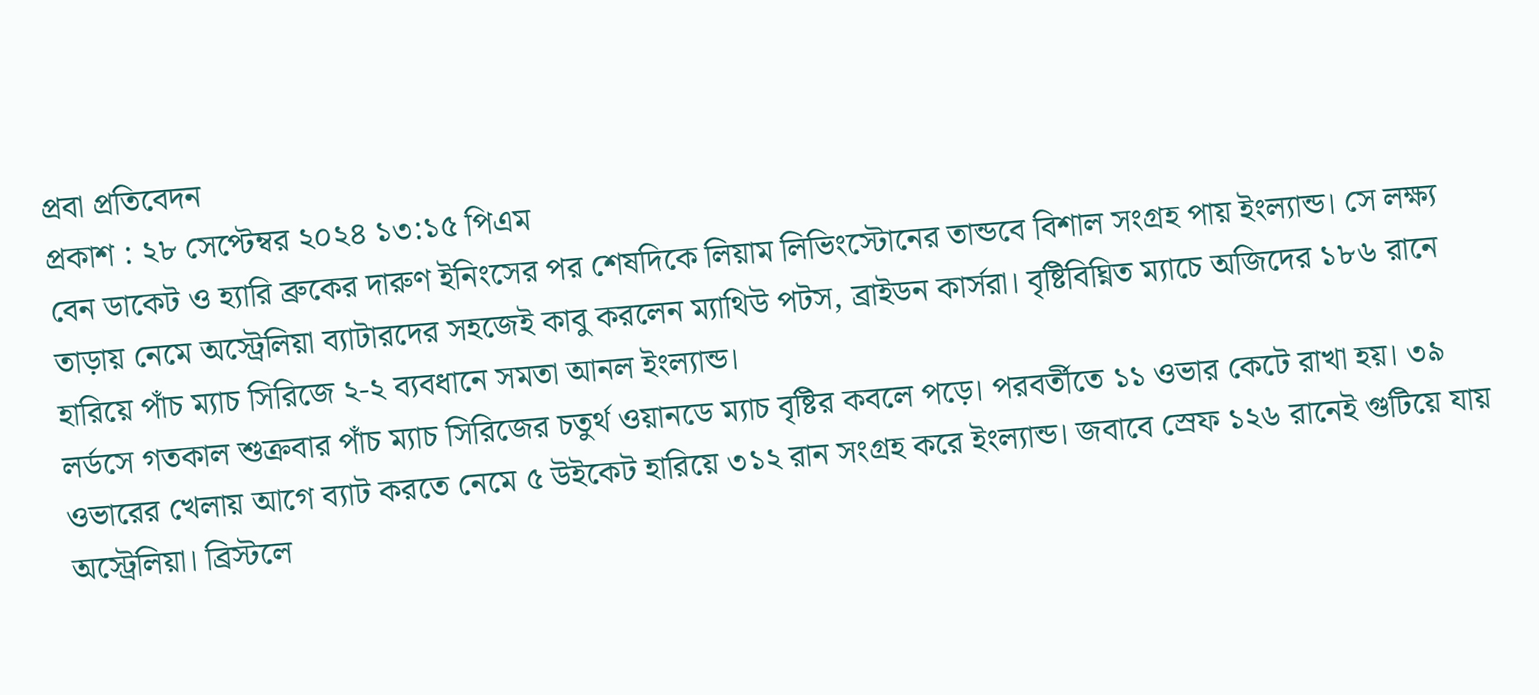প্রবা প্রতিবেদন
প্রকাশ : ২৮ সেপ্টেম্বর ২০২৪ ১৩:১৫ পিএম
বেন ডাকেট ও হ্যারি ব্রুকের দারুণ ইনিংসের পর শেষদিকে লিয়াম লিভিংস্টোনের তান্ডবে বিশাল সংগ্রহ পায় ইংল্যান্ড। সে লক্ষ্য তাড়ায় নেমে অস্ট্রেলিয়া ব্যাটারদের সহজেই কাবু করলেন ম্যাথিউ পটস, ব্রাইডন কার্সরা। বৃষ্টিবিঘ্নিত ম্যাচে অজিদের ১৮৬ রানে হারিয়ে পাঁচ ম্যাচ সিরিজে ২-২ ব্যবধানে সমতা আনল ইংল্যান্ড।
লর্ডসে গতকাল শুক্রবার পাঁচ ম্যাচ সিরিজের চতুর্থ ওয়ানডে ম্যাচ বৃষ্টির কবলে পড়ে। পরবর্তীতে ১১ ওভার কেটে রাখা হয়। ৩৯ ওভারের খেলায় আগে ব্যাট করতে নেমে ৫ উইকেট হারিয়ে ৩১২ রান সংগ্রহ করে ইংল্যান্ড। জবাবে স্রেফ ১২৬ রানেই গুটিয়ে যায় অস্ট্রেলিয়া। ব্রিস্টলে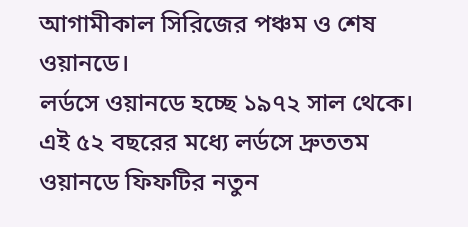আগামীকাল সিরিজের পঞ্চম ও শেষ ওয়ানডে।
লর্ডসে ওয়ানডে হচ্ছে ১৯৭২ সাল থেকে। এই ৫২ বছরের মধ্যে লর্ডসে দ্রুততম ওয়ানডে ফিফটির নতুন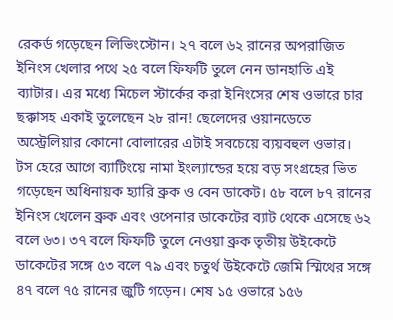রেকর্ড গড়েছেন লিভিংস্টোন। ২৭ বলে ৬২ রানের অপরাজিত ইনিংস খেলার পথে ২৫ বলে ফিফটি তুলে নেন ডানহাতি এই ব্যাটার। এর মধ্যে মিচেল স্টার্কের করা ইনিংসের শেষ ওভারে চার ছক্কাসহ একাই তুলেছেন ২৮ রান! ছেলেদের ওয়ানডেতে অস্ট্রেলিয়ার কোনো বোলারের এটাই সবচেয়ে ব্যয়বহুল ওভার।
টস হেরে আগে ব্যাটিংয়ে নামা ইংল্যান্ডের হয়ে বড় সংগ্রহের ভিত গড়েছেন অধিনায়ক হ্যারি ব্রুক ও বেন ডাকেট। ৫৮ বলে ৮৭ রানের ইনিংস খেলেন ব্রুক এবং ওপেনার ডাকেটের ব্যাট থেকে এসেছে ৬২ বলে ৬৩। ৩৭ বলে ফিফটি তুলে নেওয়া ব্রুক তৃতীয় উইকেটে ডাকেটের সঙ্গে ৫৩ বলে ৭৯ এবং চতুর্থ উইকেটে জেমি স্মিথের সঙ্গে ৪৭ বলে ৭৫ রানের জুটি গড়েন। শেষ ১৫ ওভারে ১৫৬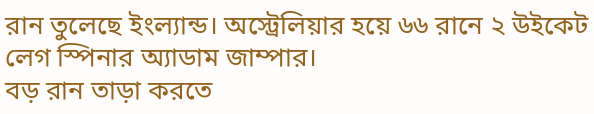রান তুলেছে ইংল্যান্ড। অস্ট্রেলিয়ার হয়ে ৬৬ রানে ২ উইকেট লেগ স্পিনার অ্যাডাম জাম্পার।
বড় রান তাড়া করতে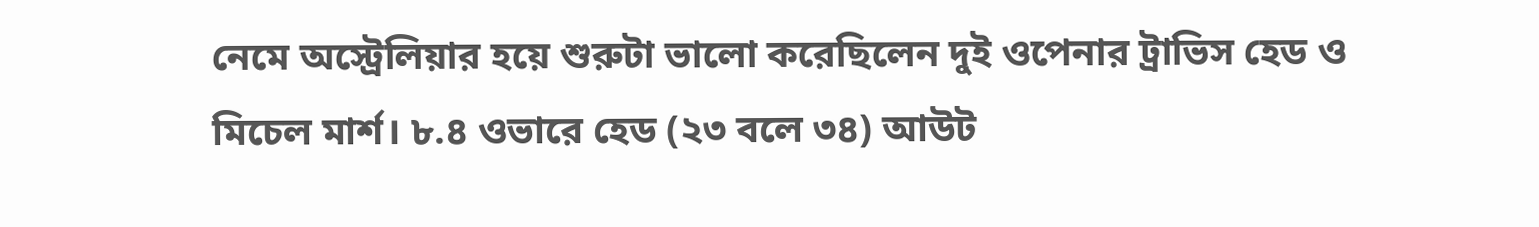নেমে অস্ট্রেলিয়ার হয়ে শুরুটা ভালো করেছিলেন দুই ওপেনার ট্রাভিস হেড ও মিচেল মার্শ। ৮.৪ ওভারে হেড (২৩ বলে ৩৪) আউট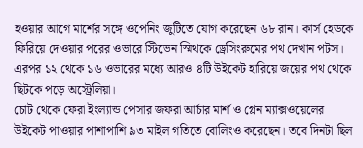হওয়ার আগে মার্শের সঙ্গে ওপেনিং জুটিতে যোগ করেছেন ৬৮ রান। কার্স হেডকে ফিরিয়ে দেওয়ার পরের ওভারে স্টিভেন স্মিথকে ড্রেসিংরুমের পথ দেখান পটস। এরপর ১২ থেকে ১৬ ওভারের মধ্যে আরও ৪টি উইকেট হারিয়ে জয়ের পথ থেকে ছিটকে পড়ে অস্ট্রেলিয়া।
চোট থেকে ফেরা ইংল্যান্ড পেসার জফরা আর্চার মার্শ ও গ্লেন ম্যাক্সওয়েলের উইকেট পাওয়ার পাশাপাশি ৯৩ মাইল গতিতে বোলিংও করেছেন। তবে দিনটা ছিল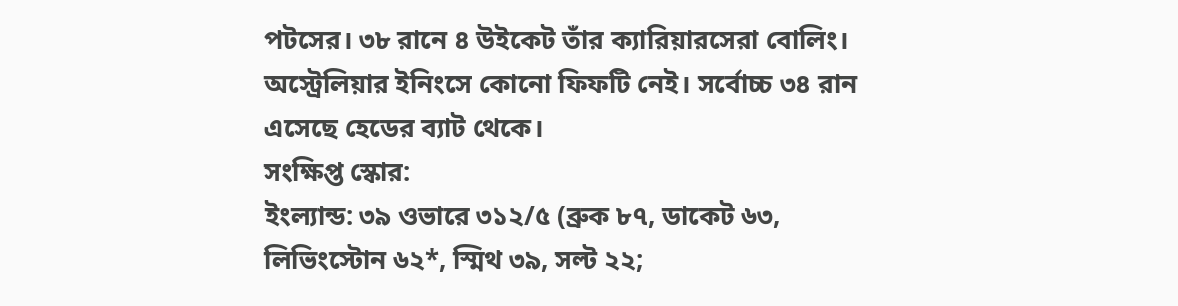পটসের। ৩৮ রানে ৪ উইকেট তাঁর ক্যারিয়ারসেরা বোলিং। অস্ট্রেলিয়ার ইনিংসে কোনো ফিফটি নেই। সর্বোচ্চ ৩৪ রান এসেছে হেডের ব্যাট থেকে।
সংক্ষিপ্ত স্কোর:
ইংল্যান্ড: ৩৯ ওভারে ৩১২/৫ (ব্রুক ৮৭, ডাকেট ৬৩, লিভিংস্টোন ৬২*, স্মিথ ৩৯, সল্ট ২২;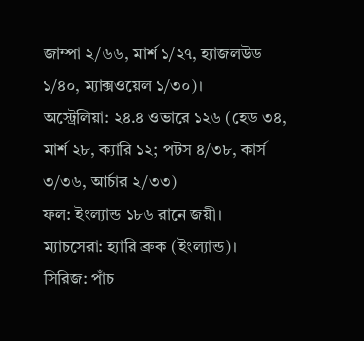জাম্পা ২/৬৬, মার্শ ১/২৭, হ্যাজলউড ১/৪০, ম্যাক্সওয়েল ১/৩০)।
অস্ট্রেলিয়া: ২৪.৪ ওভারে ১২৬ (হেড ৩৪, মার্শ ২৮, ক্যারি ১২; পটস ৪/৩৮, কার্স ৩/৩৬, আর্চার ২/৩৩)
ফল: ইংল্যান্ড ১৮৬ রানে জয়ী।
ম্যাচসেরা: হ্যারি ব্রুক (ইংল্যান্ড)।
সিরিজ: পাঁচ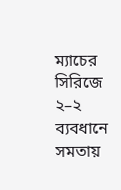ম্যাচের সিরিজে ২–২ ব্যবধানে সমতায়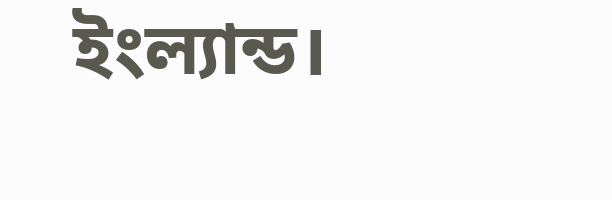ইংল্যান্ড।